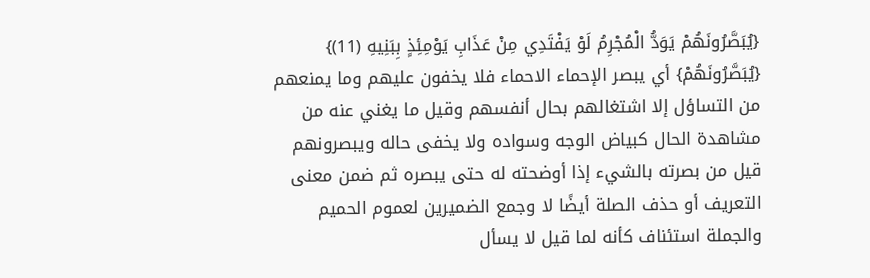{يُبَصَّرُونَهُمْ يَوَدُّ الْمُجْرِمُ لَوْ يَفْتَدِي مِنْ عَذَابِ يَوْمِئِذٍ بِبَنِيهِ (11)} {يُبَصَّرُونَهُمْ} أي يبصر الإحماء الاحماء فلا يخفون عليهم وما يمنعهم من التساؤل إلا اشتغالهم بحال أنفسهم وقيل ما يغني عنه من مشاهدة الحال كبياض الوجه وسواده ولا يخفى حاله ويبصرونهم قيل من بصرته بالشيء إذا أوضحته له حتى يبصره ثم ضمن معنى التعريف أو حذف الصلة أيضًا لا وجمع الضميرين لعموم الحميم والجملة استئناف كأنه لما قيل لا يسأل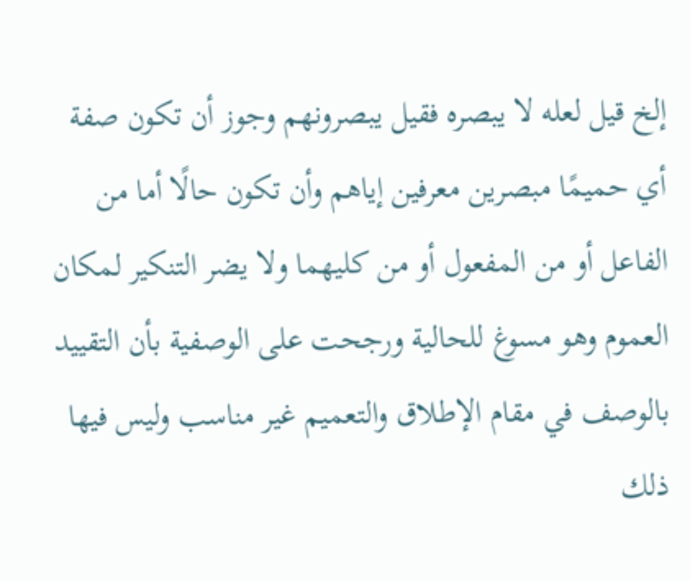إلخ قيل لعله لا يبصره فقيل يبصرونهم وجوز أن تكون صفة أي حميمًا مبصرين معرفين إياهم وأن تكون حالًا أما من الفاعل أو من المفعول أو من كليهما ولا يضر التنكير لمكان العموم وهو مسوغ للحالية ورجحت على الوصفية بأن التقييد بالوصف في مقام الإطلاق والتعميم غير مناسب وليس فيها ذلك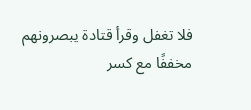فلا تغفل وقرأ قتادة يبصرونهم مخففًا مع كسر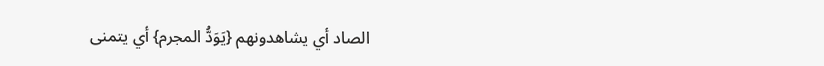الصاد أي يشاهدونهم {يَوَدُّ المجرم} أي يتمنى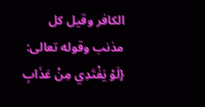الكافر وقيل كل مذنب وقوله تعالى: {لَوْ يَفْتَدِي مِنْ عَذَابِ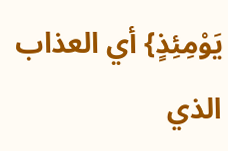يَوْمِئِذٍ} أي العذاب الذي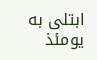ابتلى به يومئذ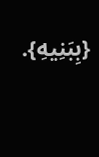{بِبَنِيهِ}.